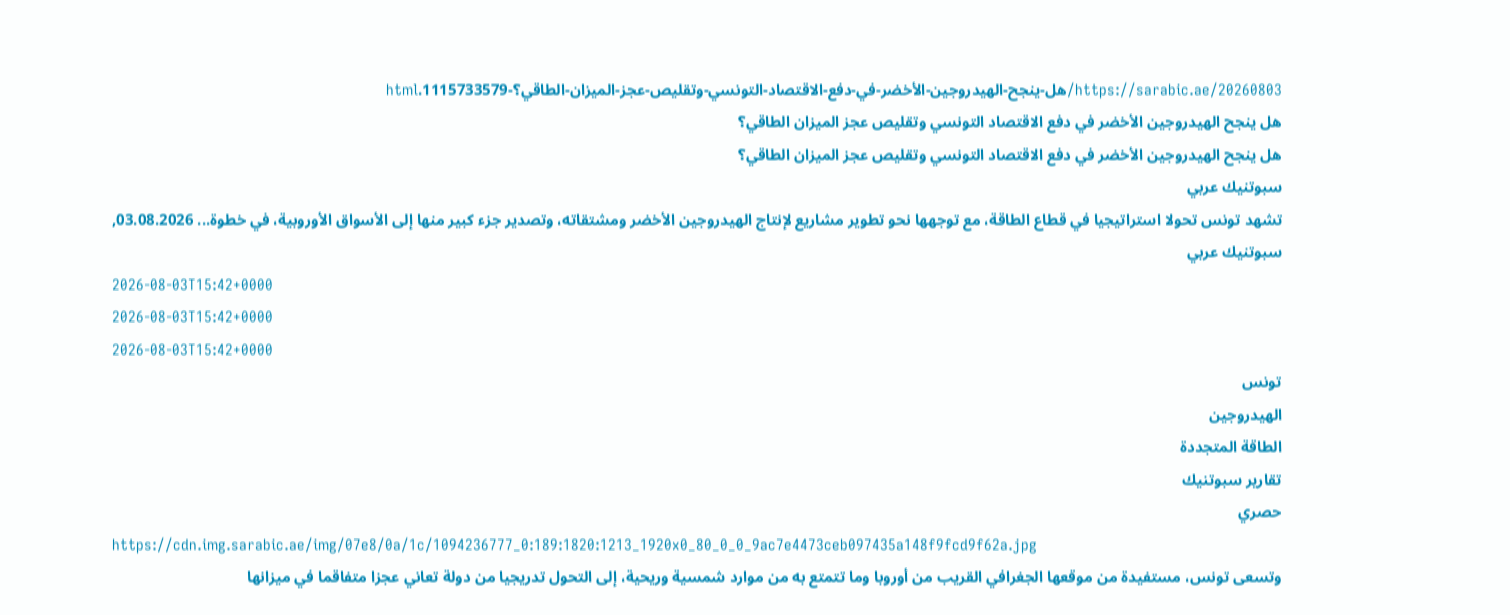https://sarabic.ae/20260803/هل-ينجح-الهيدروجين-الأخضر-في-دفع-الاقتصاد-التونسي-وتقليص-عجز-الميزان-الطاقي؟-1115733579.html
هل ينجح الهيدروجين الأخضر في دفع الاقتصاد التونسي وتقليص عجز الميزان الطاقي؟
هل ينجح الهيدروجين الأخضر في دفع الاقتصاد التونسي وتقليص عجز الميزان الطاقي؟
سبوتنيك عربي
تشهد تونس تحولا استراتيجيا في قطاع الطاقة، مع توجهها نحو تطوير مشاريع لإنتاج الهيدروجين الأخضر ومشتقاته، وتصدير جزء كبير منها إلى الأسواق الأوروبية، في خطوة... 03.08.2026, سبوتنيك عربي
2026-08-03T15:42+0000
2026-08-03T15:42+0000
2026-08-03T15:42+0000
تونس
الهيدروجين
الطاقة المتجددة
تقارير سبوتنيك
حصري
https://cdn.img.sarabic.ae/img/07e8/0a/1c/1094236777_0:189:1820:1213_1920x0_80_0_0_9ac7e4473ceb097435a148f9fcd9f62a.jpg
وتسعى تونس، مستفيدة من موقعها الجغرافي القريب من أوروبا وما تتمتع به من موارد شمسية وريحية، إلى التحول تدريجيا من دولة تعاني عجزا متفاقما في ميزانها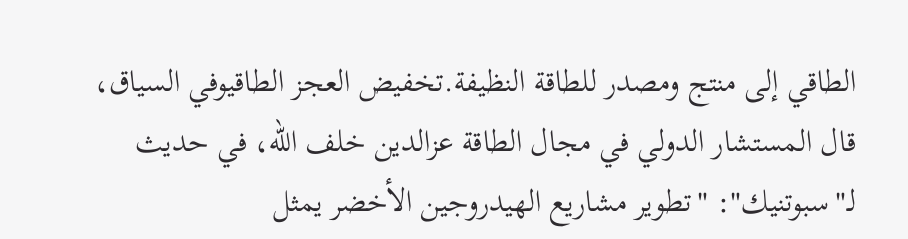الطاقي إلى منتج ومصدر للطاقة النظيفة.تخفيض العجز الطاقيوفي السياق، قال المستشار الدولي في مجال الطاقة عزالدين خلف الله، في حديث لـ"سبوتنيك": "تطوير مشاريع الهيدروجين الأخضر يمثل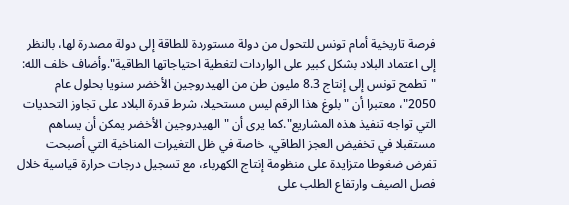فرصة تاريخية أمام تونس للتحول من دولة مستوردة للطاقة إلى دولة مصدرة لها، بالنظر إلى اعتماد البلاد بشكل كبير على الواردات لتغطية احتياجاتها الطاقية".وأضاف خلف الله: "تطمح تونس إلى إنتاج 8.3 مليون طن من الهيدروجين الأخضر سنويا بحلول عام 2050"، معتبرا أن "بلوغ هذا الرقم ليس مستحيلا، شرط قدرة البلاد على تجاوز التحديات التي تواجه تنفيذ هذه المشاريع".كما يرى أن "الهيدروجين الأخضر يمكن أن يساهم مستقبلا في تخفيض العجز الطاقي، خاصة في ظل التغيرات المناخية التي أصبحت تفرض ضغوطا متزايدة على منظومة إنتاج الكهرباء، مع تسجيل درجات حرارة قياسية خلال فصل الصيف وارتفاع الطلب على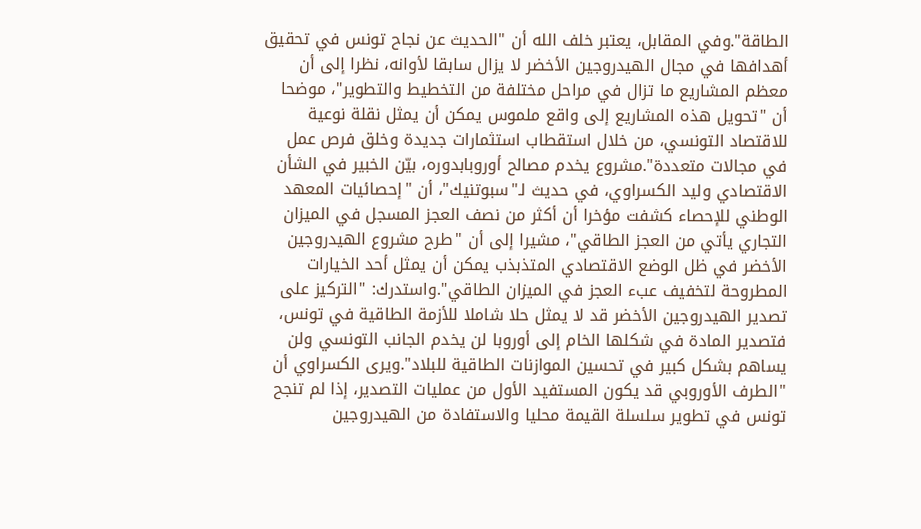الطاقة".وفي المقابل، يعتبر خلف الله أن "الحديث عن نجاح تونس في تحقيق أهدافها في مجال الهيدروجين الأخضر لا يزال سابقا لأوانه، نظرا إلى أن معظم المشاريع ما تزال في مراحل مختلفة من التخطيط والتطوير"، موضحا أن "تحويل هذه المشاريع إلى واقع ملموس يمكن أن يمثل نقلة نوعية للاقتصاد التونسي، من خلال استقطاب استثمارات جديدة وخلق فرص عمل في مجالات متعددة".مشروع يخدم مصالح أوروبابدوره، بيّن الخبير في الشأن الاقتصادي وليد الكسراوي، في حديث لـ"سبوتنيك"، أن "إحصائيات المعهد الوطني للإحصاء كشفت مؤخرا أن أكثر من نصف العجز المسجل في الميزان التجاري يأتي من العجز الطاقي"، مشيرا إلى أن "طرح مشروع الهيدروجين الأخضر في ظل الوضع الاقتصادي المتذبذب يمكن أن يمثل أحد الخيارات المطروحة لتخفيف عبء العجز في الميزان الطاقي".واستدرك: "التركيز على تصدير الهيدروجين الأخضر قد لا يمثل حلا شاملا للأزمة الطاقية في تونس، فتصدير المادة في شكلها الخام إلى أوروبا لن يخدم الجانب التونسي ولن يساهم بشكل كبير في تحسين الموازنات الطاقية للبلاد".ويرى الكسراوي أن "الطرف الأوروبي قد يكون المستفيد الأول من عمليات التصدير، إذا لم تنجح تونس في تطوير سلسلة القيمة محليا والاستفادة من الهيدروجين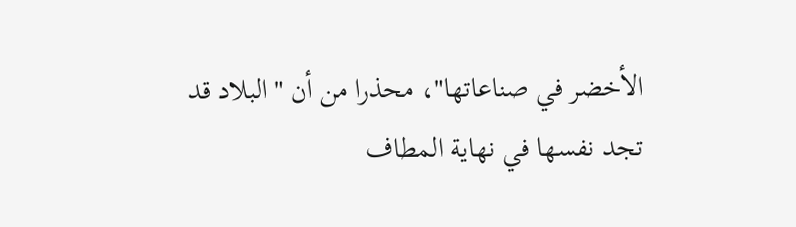الأخضر في صناعاتها"، محذرا من أن "البلاد قد تجد نفسها في نهاية المطاف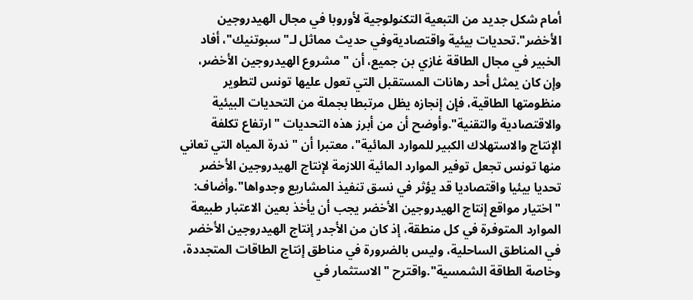أمام شكل جديد من التبعية التكنولوجية لأوروبا في مجال الهيدروجين الأخضر".تحديات بيئية واقتصاديةوفي حديث مماثل لـ"سبوتنيك"، أفاد الخبير في مجال الطاقة غازي بن جميع، أن "مشروع الهيدروجين الأخضر، وإن كان يمثل أحد رهانات المستقبل التي تعول عليها تونس لتطوير منظومتها الطاقية، فإن إنجازه يظل مرتبطا بجملة من التحديات البيئية والاقتصادية والتقنية".وأوضح أن من أبرز هذه التحديات "ارتفاع تكلفة الإنتاج والاستهلاك الكبير للموارد المائية"، معتبرا أن "ندرة المياه التي تعاني منها تونس تجعل توفير الموارد المائية اللازمة لإنتاج الهيدروجين الأخضر تحديا بيئيا واقتصاديا قد يؤثر في نسق تنفيذ المشاريع وجدواها".وأضاف: "اختيار مواقع إنتاج الهيدروجين الأخضر يجب أن يأخذ بعين الاعتبار طبيعة الموارد المتوفرة في كل منطقة، إذ كان من الأجدر إنتاج الهيدروجين الأخضر في المناطق الساحلية، وليس بالضرورة في مناطق إنتاج الطاقات المتجددة، وخاصة الطاقة الشمسية".واقترح "الاستثمار في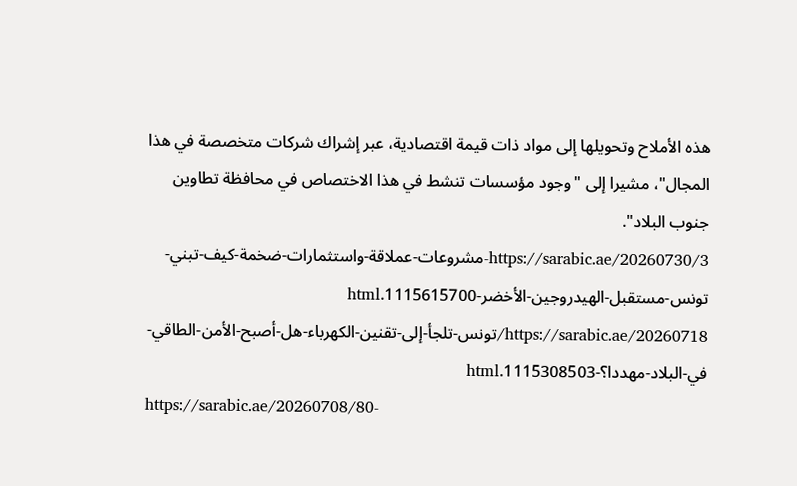هذه الأملاح وتحويلها إلى مواد ذات قيمة اقتصادية، عبر إشراك شركات متخصصة في هذا المجال"، مشيرا إلى "وجود مؤسسات تنشط في هذا الاختصاص في محافظة تطاوين جنوب البلاد".
https://sarabic.ae/20260730/3-مشروعات-عملاقة-واستثمارات-ضخمة-كيف-تبني-تونس-مستقبل-الهيدروجين-الأخضر-1115615700.html
https://sarabic.ae/20260718/تونس-تلجأ-إلى-تقنين-الكهرباء-هل-أصبح-الأمن-الطاقي-في-البلاد-مهددا؟-1115308503.html
https://sarabic.ae/20260708/80-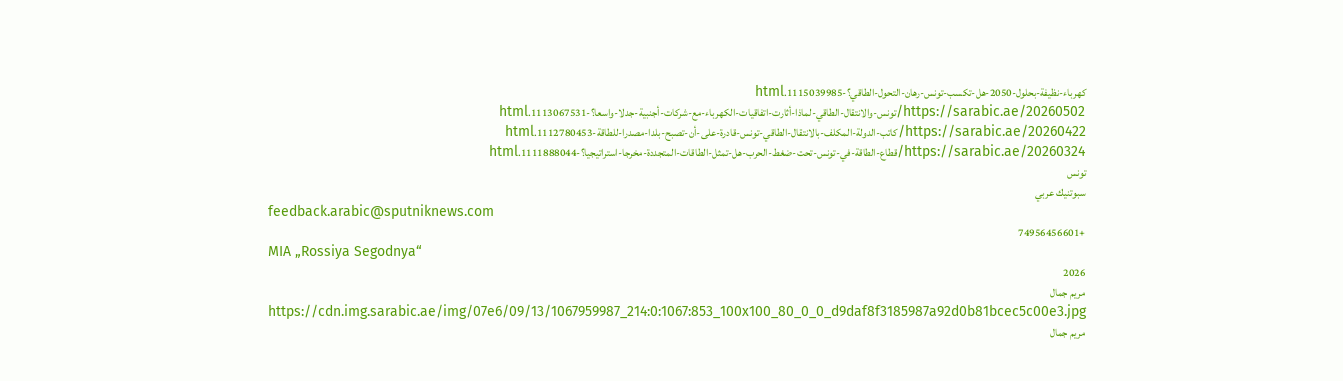كهرباء-نظيفة-بحلول-2050-هل-تكسب-تونس-رهان-التحول-الطاقي؟-1115039985.html
https://sarabic.ae/20260502/تونس-والانتقال-الطاقي-لماذا-أثارت-اتفاقيات-الكهرباء-مع-شركات-أجنبية-جدلا-واسعا؟-1113067531.html
https://sarabic.ae/20260422/كاتب-الدولة-المكلف-بالانتقال-الطاقي-تونس-قادرة-على-أن-تصبح-بلدا-مصدرا-للطاقة-1112780453.html
https://sarabic.ae/20260324/قطاع-الطاقة-في-تونس-تحت-ضغط-الحرب-هل-تمثل-الطاقات-المتجددة-مخرجا-استراتيجيا؟-1111888044.html
تونس
سبوتنيك عربي
feedback.arabic@sputniknews.com
+74956456601
MIA „Rossiya Segodnya“
2026
مريم جمال
https://cdn.img.sarabic.ae/img/07e6/09/13/1067959987_214:0:1067:853_100x100_80_0_0_d9daf8f3185987a92d0b81bcec5c00e3.jpg
مريم جمال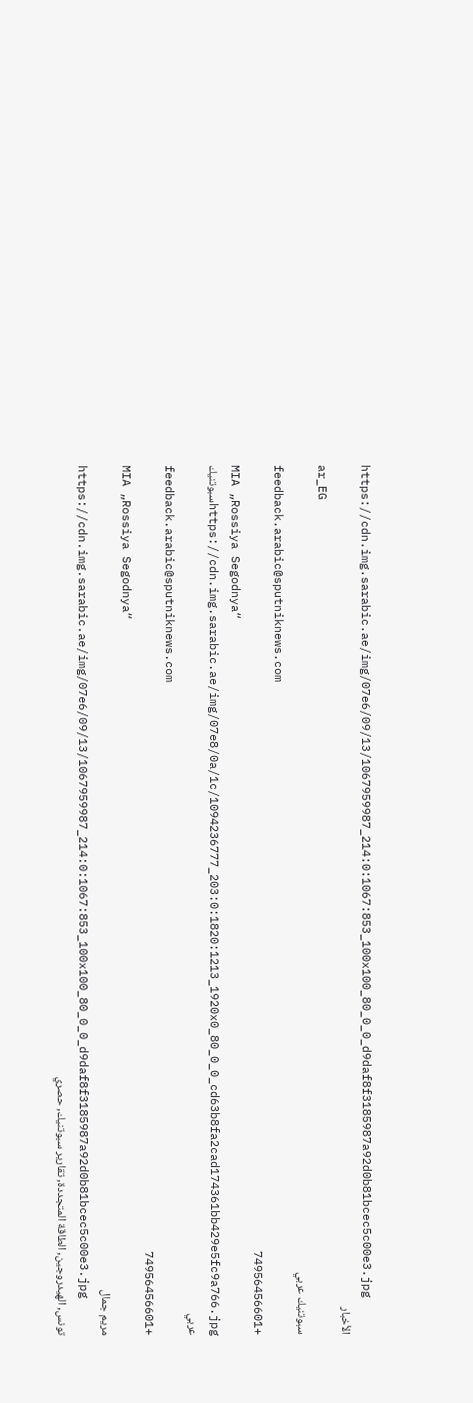https://cdn.img.sarabic.ae/img/07e6/09/13/1067959987_214:0:1067:853_100x100_80_0_0_d9daf8f3185987a92d0b81bcec5c00e3.jpg
الأخبار
ar_EG
سبوتنيك عربي
feedback.arabic@sputniknews.com
+74956456601
MIA „Rossiya Segodnya“
https://cdn.img.sarabic.ae/img/07e8/0a/1c/1094236777_203:0:1820:1213_1920x0_80_0_0_cd63b8fa2cad174361bb429e5fc9a766.jpgسبوتنيك عربي
feedback.arabic@sputniknews.com
+74956456601
MIA „Rossiya Segodnya“
مريم جمال
https://cdn.img.sarabic.ae/img/07e6/09/13/1067959987_214:0:1067:853_100x100_80_0_0_d9daf8f3185987a92d0b81bcec5c00e3.jpg
تونس, الهيدروجين, الطاقة المتجددة, تقارير سبوتنيك, حصري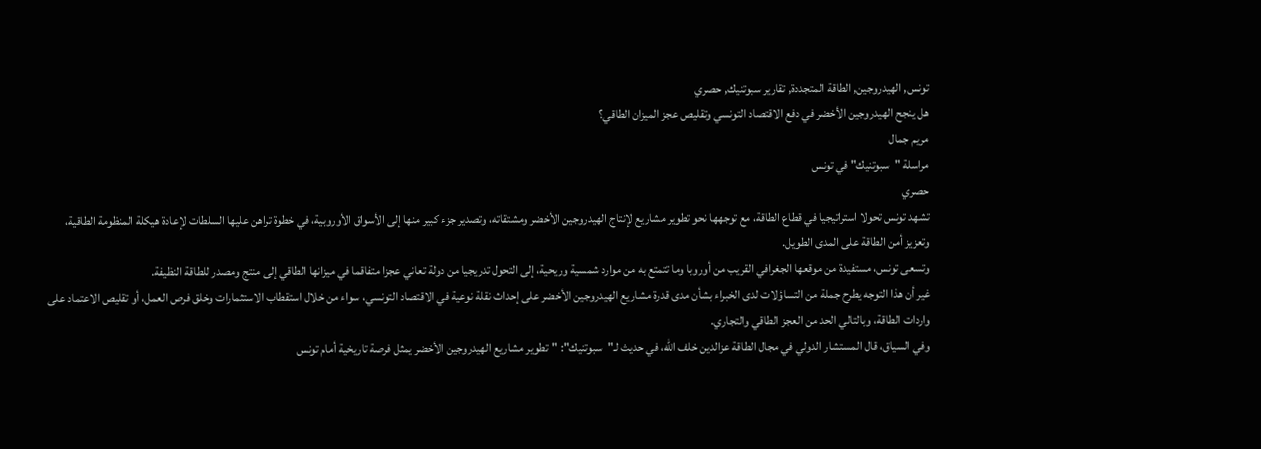تونس, الهيدروجين, الطاقة المتجددة, تقارير سبوتنيك, حصري
هل ينجح الهيدروجين الأخضر في دفع الاقتصاد التونسي وتقليص عجز الميزان الطاقي؟
مريم جمال
مراسلة "سبوتنيك" في تونس
حصري
تشهد تونس تحولا استراتيجيا في قطاع الطاقة، مع توجهها نحو تطوير مشاريع لإنتاج الهيدروجين الأخضر ومشتقاته، وتصدير جزء كبير منها إلى الأسواق الأوروبية، في خطوة تراهن عليها السلطات لإعادة هيكلة المنظومة الطاقية، وتعزيز أمن الطاقة على المدى الطويل.
وتسعى تونس، مستفيدة من موقعها الجغرافي القريب من أوروبا وما تتمتع به من موارد شمسية وريحية، إلى التحول تدريجيا من دولة تعاني عجزا متفاقما في ميزانها الطاقي إلى منتج ومصدر للطاقة النظيفة.
غير أن هذا التوجه يطرح جملة من التساؤلات لدى الخبراء بشأن مدى قدرة مشاريع الهيدروجين الأخضر على إحداث نقلة نوعية في الاقتصاد التونسي، سواء من خلال استقطاب الاستثمارات وخلق فرص العمل، أو تقليص الاعتماد على واردات الطاقة، وبالتالي الحد من العجز الطاقي والتجاري.
وفي السياق، قال المستشار الدولي في مجال الطاقة عزالدين خلف الله، في حديث لـ"سبوتنيك": "تطوير مشاريع الهيدروجين الأخضر يمثل فرصة تاريخية أمام تونس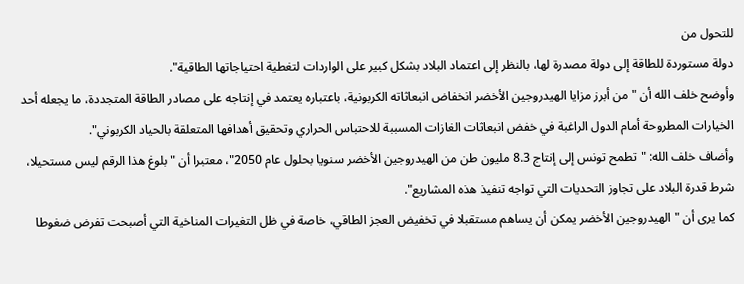للتحول من
دولة مستوردة للطاقة إلى دولة مصدرة لها، بالنظر إلى اعتماد البلاد بشكل كبير على الواردات لتغطية احتياجاتها الطاقية".
وأوضح خلف الله أن "من أبرز مزايا الهيدروجين الأخضر انخفاض انبعاثاته الكربونية، باعتباره يعتمد في إنتاجه على مصادر الطاقة المتجددة، ما يجعله أحد الخيارات المطروحة أمام الدول الراغبة في خفض انبعاثات الغازات المسببة للاحتباس الحراري وتحقيق أهدافها المتعلقة بالحياد الكربوني".
وأضاف خلف الله: "تطمح تونس إلى إنتاج 8.3 مليون طن من الهيدروجين الأخضر سنويا بحلول عام 2050"، معتبرا أن "بلوغ هذا الرقم ليس مستحيلا، شرط قدرة البلاد على تجاوز التحديات التي تواجه تنفيذ هذه المشاريع".
كما يرى أن "الهيدروجين الأخضر يمكن أن يساهم مستقبلا في تخفيض العجز الطاقي، خاصة في ظل التغيرات المناخية التي أصبحت تفرض ضغوطا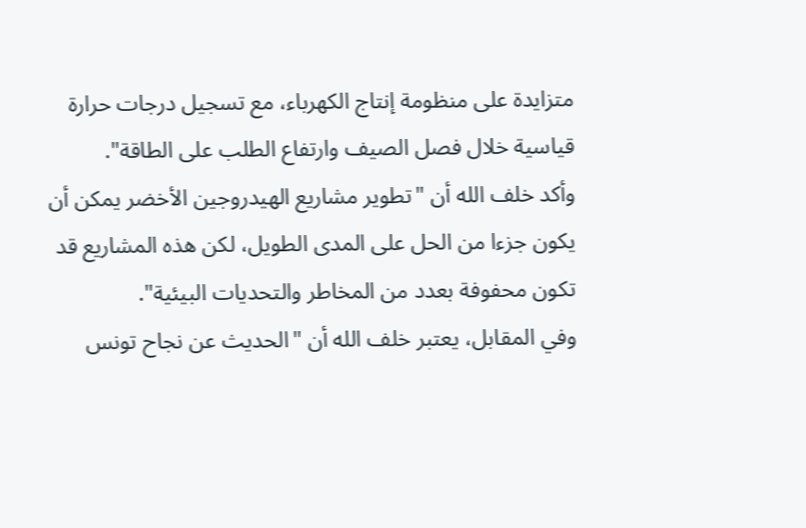متزايدة على منظومة إنتاج الكهرباء، مع تسجيل درجات حرارة قياسية خلال فصل الصيف وارتفاع الطلب على الطاقة".
وأكد خلف الله أن "تطوير مشاريع الهيدروجين الأخضر يمكن أن يكون جزءا من الحل على المدى الطويل، لكن هذه المشاريع قد تكون محفوفة بعدد من المخاطر والتحديات البيئية".
وفي المقابل، يعتبر خلف الله أن "الحديث عن نجاح تونس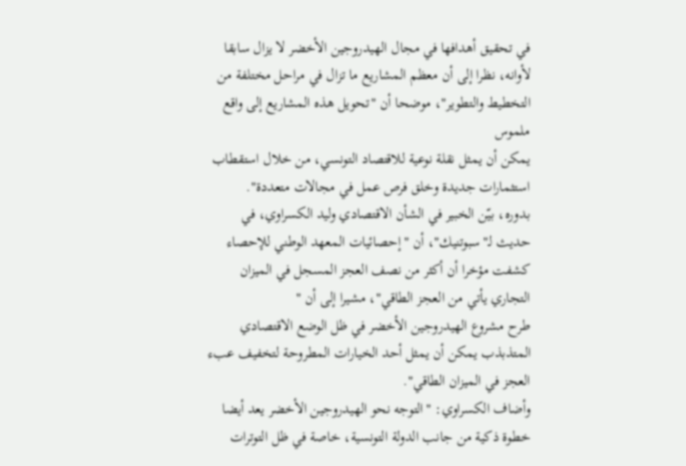في تحقيق أهدافها في مجال الهيدروجين الأخضر لا يزال سابقا لأوانه، نظرا إلى أن معظم المشاريع ما تزال في مراحل مختلفة من التخطيط والتطوير"، موضحا أن "تحويل هذه المشاريع إلى واقع ملموس
يمكن أن يمثل نقلة نوعية للاقتصاد التونسي، من خلال استقطاب استثمارات جديدة وخلق فرص عمل في مجالات متعددة".
بدوره، بيّن الخبير في الشأن الاقتصادي وليد الكسراوي، في حديث لـ"سبوتنيك"، أن "إحصائيات المعهد الوطني للإحصاء كشفت مؤخرا أن أكثر من نصف العجز المسجل في الميزان التجاري يأتي من العجز الطاقي"، مشيرا إلى أن "
طرح مشروع الهيدروجين الأخضر في ظل الوضع الاقتصادي المتذبذب يمكن أن يمثل أحد الخيارات المطروحة لتخفيف عبء العجز في الميزان الطاقي".
وأضاف الكسراوي: "التوجه نحو الهيدروجين الأخضر يعد أيضا خطوة ذكية من جانب الدولة التونسية، خاصة في ظل التوترات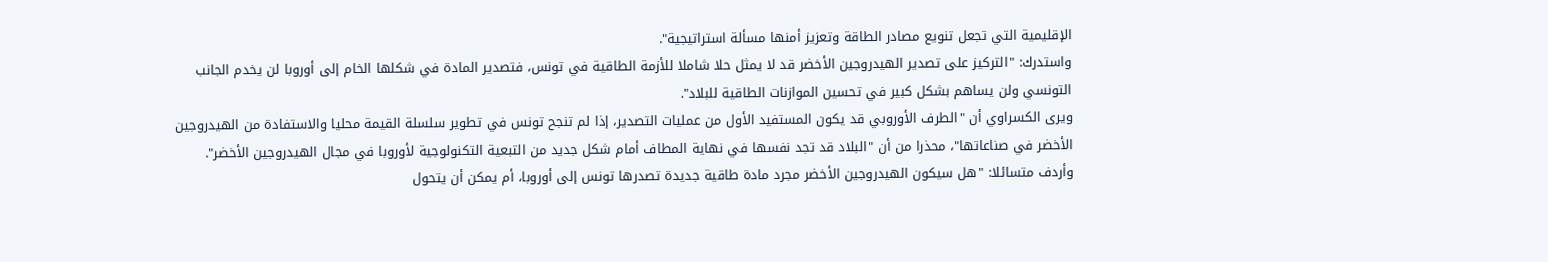الإقليمية التي تجعل تنويع مصادر الطاقة وتعزيز أمنها مسألة استراتيجية".
واستدرك: "التركيز على تصدير الهيدروجين الأخضر قد لا يمثل حلا شاملا للأزمة الطاقية في تونس، فتصدير المادة في شكلها الخام إلى أوروبا لن يخدم الجانب التونسي ولن يساهم بشكل كبير في تحسين الموازنات الطاقية للبلاد".
ويرى الكسراوي أن "الطرف الأوروبي قد يكون المستفيد الأول من عمليات التصدير، إذا لم تنجح تونس في تطوير سلسلة القيمة محليا والاستفادة من الهيدروجين الأخضر في صناعاتها"، محذرا من أن "البلاد قد تجد نفسها في نهاية المطاف أمام شكل جديد من التبعية التكنولوجية لأوروبا في مجال الهيدروجين الأخضر".
وأردف متسائلا: "هل سيكون الهيدروجين الأخضر مجرد مادة طاقية جديدة تصدرها تونس إلى أوروبا، أم يمكن أن يتحول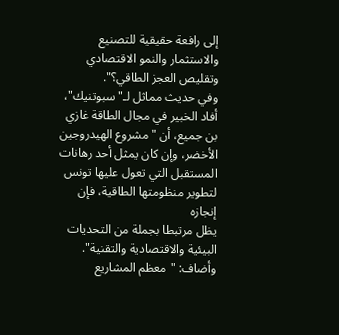إلى رافعة حقيقية للتصنيع والاستثمار والنمو الاقتصادي وتقليص العجز الطاقي؟".
وفي حديث مماثل لـ"سبوتنيك"، أفاد الخبير في مجال الطاقة غازي بن جميع، أن "مشروع الهيدروجين الأخضر، وإن كان يمثل أحد رهانات المستقبل التي تعول عليها تونس لتطوير منظومتها الطاقية، فإن إنجازه
يظل مرتبطا بجملة من التحديات البيئية والاقتصادية والتقنية".
وأضاف: "معظم المشاريع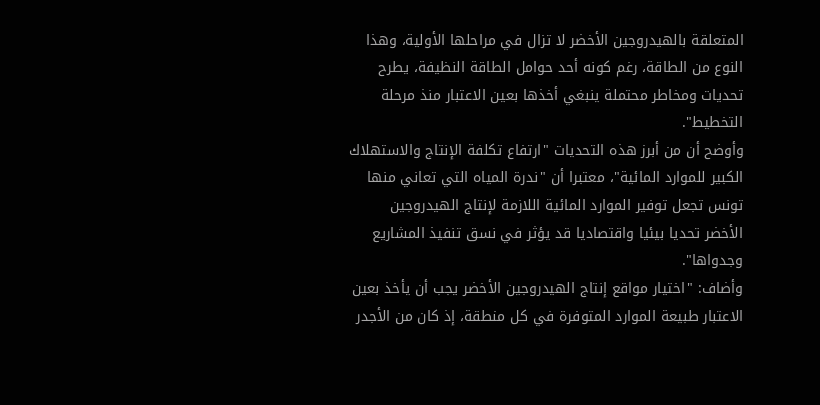المتعلقة بالهيدروجين الأخضر لا تزال في مراحلها الأولية، وهذا النوع من الطاقة، رغم كونه أحد حوامل الطاقة النظيفة، يطرح تحديات ومخاطر محتملة ينبغي أخذها بعين الاعتبار منذ مرحلة التخطيط".
وأوضح أن من أبرز هذه التحديات "ارتفاع تكلفة الإنتاج والاستهلاك الكبير للموارد المائية"، معتبرا أن "ندرة المياه التي تعاني منها تونس تجعل توفير الموارد المائية اللازمة لإنتاج الهيدروجين الأخضر تحديا بيئيا واقتصاديا قد يؤثر في نسق تنفيذ المشاريع وجدواها".
وأضاف: "اختيار مواقع إنتاج الهيدروجين الأخضر يجب أن يأخذ بعين الاعتبار طبيعة الموارد المتوفرة في كل منطقة، إذ كان من الأجدر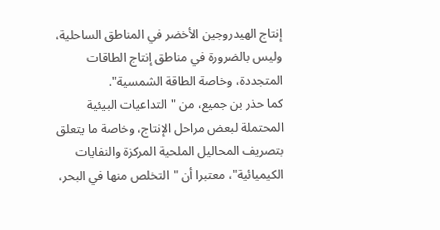إنتاج الهيدروجين الأخضر في المناطق الساحلية، وليس بالضرورة في مناطق إنتاج الطاقات المتجددة، وخاصة الطاقة الشمسية".
كما حذر بن جميع، من "التداعيات البيئية المحتملة لبعض مراحل الإنتاج، وخاصة ما يتعلق بتصريف المحاليل الملحية المركزة والنفايات الكيميائية"، معتبرا أن "التخلص منها في البحر،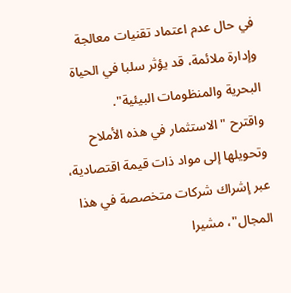في حال عدم اعتماد تقنيات معالجة وإدارة ملائمة، قد يؤثر سلبا في الحياة البحرية والمنظومات البيئية".
واقترح "الاستثمار في هذه الأملاح
وتحويلها إلى مواد ذات قيمة اقتصادية، عبر إشراك شركات متخصصة في هذا المجال"، مشيرا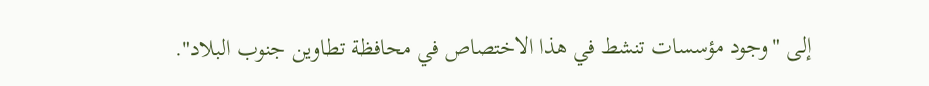إلى "وجود مؤسسات تنشط في هذا الاختصاص في محافظة تطاوين جنوب البلاد".